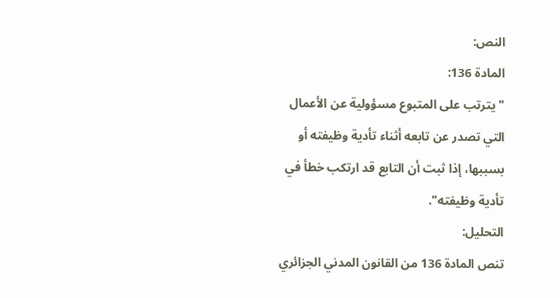النص:
المادة 136:
"يترتب على المتبوع مسؤولية عن الأعمال التي تصدر عن تابعه أثناء تأدية وظيفته أو بسببها، إذا ثبت أن التابع قد ارتكب خطأ في تأدية وظيفته".
التحليل:
تنص المادة 136 من القانون المدني الجزائري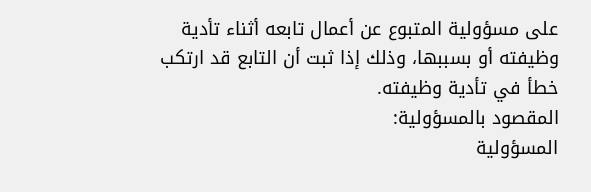على مسؤولية المتبوع عن أعمال تابعه أثناء تأدية وظيفته أو بسببها، وذلك إذا ثبت أن التابع قد ارتكب خطأ في تأدية وظيفته.
المقصود بالمسؤولية:
المسؤولية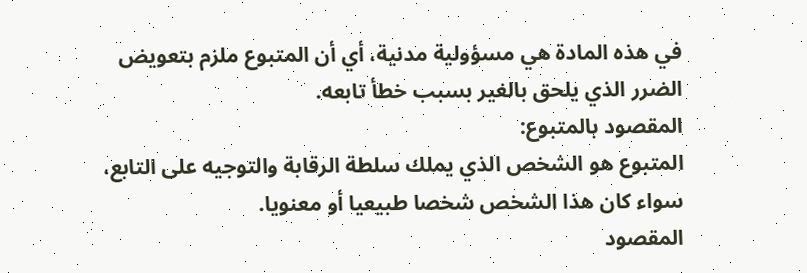في هذه المادة هي مسؤولية مدنية، أي أن المتبوع ملزم بتعويض الضرر الذي يلحق بالغير بسبب خطأ تابعه.
المقصود بالمتبوع:
المتبوع هو الشخص الذي يملك سلطة الرقابة والتوجيه على التابع، سواء كان هذا الشخص شخصا طبيعيا أو معنويا.
المقصود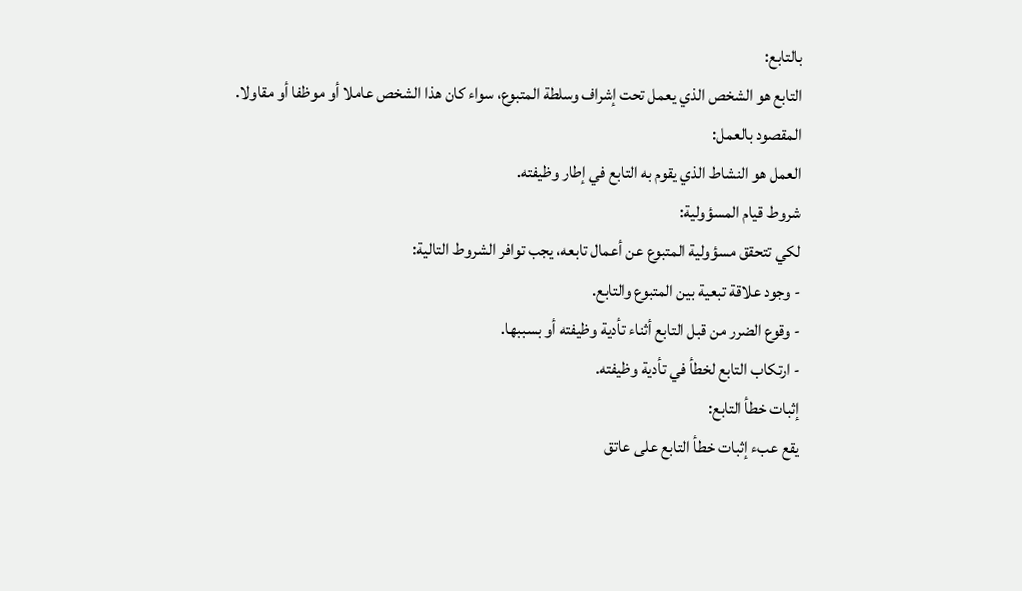بالتابع:
التابع هو الشخص الذي يعمل تحت إشراف وسلطة المتبوع، سواء كان هذا الشخص عاملا أو موظفا أو مقاولا.
المقصود بالعمل:
العمل هو النشاط الذي يقوم به التابع في إطار وظيفته.
شروط قيام المسؤولية:
لكي تتحقق مسؤولية المتبوع عن أعمال تابعه، يجب توافر الشروط التالية:
- وجود علاقة تبعية بين المتبوع والتابع.
- وقوع الضرر من قبل التابع أثناء تأدية وظيفته أو بسببها.
- ارتكاب التابع لخطأ في تأدية وظيفته.
إثبات خطأ التابع:
يقع عبء إثبات خطأ التابع على عاتق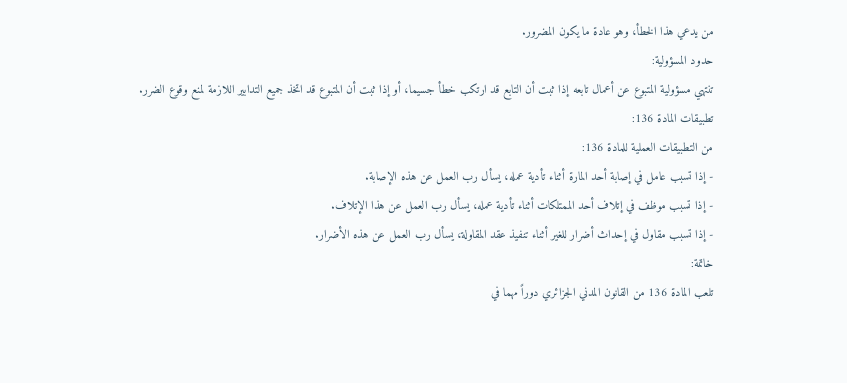من يدعي هذا الخطأ، وهو عادة ما يكون المضرور.
حدود المسؤولية:
تنتهي مسؤولية المتبوع عن أعمال تابعه إذا ثبت أن التابع قد ارتكب خطأ جسيما، أو إذا ثبت أن المتبوع قد اتخذ جميع التدابير اللازمة لمنع وقوع الضرر.
تطبيقات المادة 136:
من التطبيقات العملية للمادة 136:
- إذا تسبب عامل في إصابة أحد المارة أثناء تأدية عمله، يسأل رب العمل عن هذه الإصابة.
- إذا تسبب موظف في إتلاف أحد الممتلكات أثناء تأدية عمله، يسأل رب العمل عن هذا الإتلاف.
- إذا تسبب مقاول في إحداث أضرار للغير أثناء تنفيذ عقد المقاولة، يسأل رب العمل عن هذه الأضرار.
خاتمة:
تلعب المادة 136 من القانون المدني الجزائري دوراً مهما في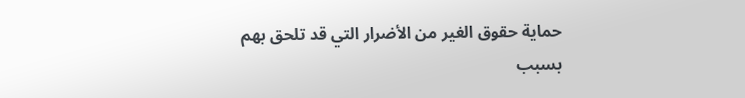حماية حقوق الغير من الأضرار التي قد تلحق بهم بسبب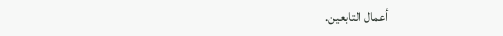أعمال التابعين.